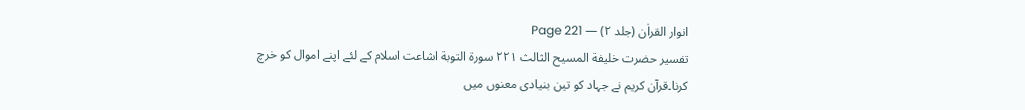انوار القراٰن (جلد ۲) — Page 221
تفسیر حضرت خلیفة المسیح الثالث ۲۲۱ سورة التوبة اشاعت اسلام کے لئے اپنے اموال کو خرچ کرنا۔قرآن کریم نے جہاد کو تین بنیادی معنوں میں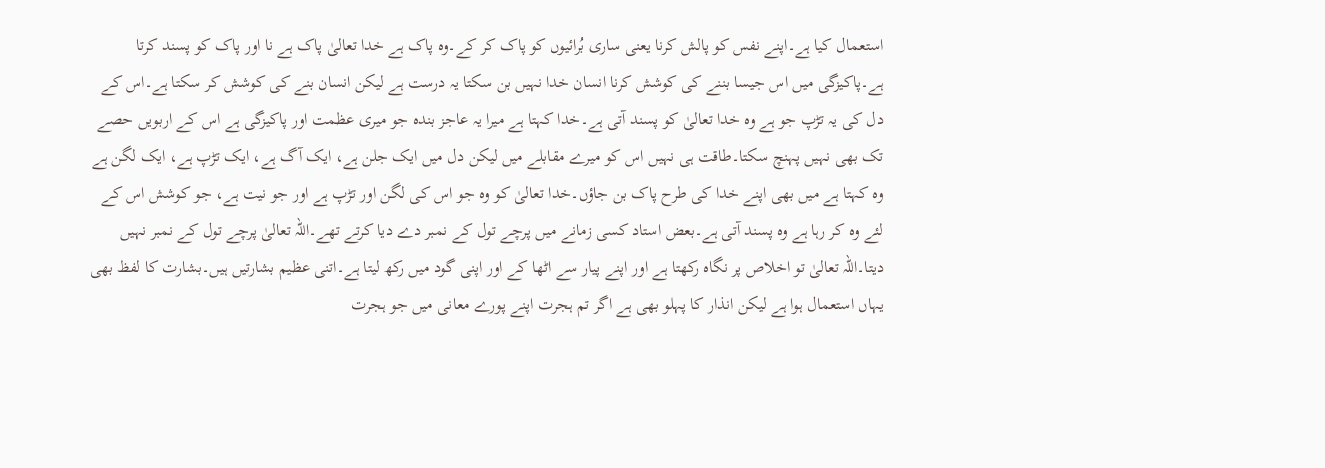استعمال کیا ہے۔اپنے نفس کو پالش کرنا یعنی ساری بُرائیوں کو پاک کر کے۔وہ پاک ہے خدا تعالیٰ پاک ہے نا اور پاک کو پسند کرتا ہے۔پاکیزگی میں اس جیسا بننے کی کوشش کرنا انسان خدا نہیں بن سکتا یہ درست ہے لیکن انسان بنے کی کوشش کر سکتا ہے۔اس کے دل کی یہ تڑپ جو ہے وہ خدا تعالیٰ کو پسند آتی ہے۔خدا کہتا ہے میرا یہ عاجز بندہ جو میری عظمت اور پاکیزگی ہے اس کے اربویں حصے تک بھی نہیں پہنچ سکتا۔طاقت ہی نہیں اس کو میرے مقابلے میں لیکن دل میں ایک جلن ہے، ایک آگ ہے، ایک تڑپ ہے، ایک لگن ہے وہ کہتا ہے میں بھی اپنے خدا کی طرح پاک بن جاؤں۔خدا تعالیٰ کو وہ جو اس کی لگن اور تڑپ ہے اور جو نیت ہے، جو کوشش اس کے لئے وہ کر رہا ہے وہ پسند آتی ہے۔بعض استاد کسی زمانے میں پرچے تول کے نمبر دے دیا کرتے تھے۔اللہ تعالیٰ پرچے تول کے نمبر نہیں دیتا۔اللہ تعالیٰ تو اخلاص پر نگاہ رکھتا ہے اور اپنے پیار سے اٹھا کے اور اپنی گود میں رکھ لیتا ہے۔اتنی عظیم بشارتیں ہیں۔بشارت کا لفظ بھی یہاں استعمال ہوا ہے لیکن انذار کا پہلو بھی ہے اگر تم ہجرت اپنے پورے معانی میں جو ہجرت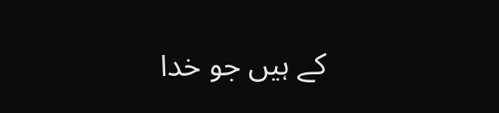کے ہیں جو خدا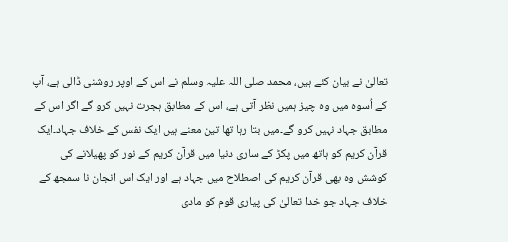تعالیٰ نے بیان کئے ہیں، محمد صلی اللہ علیہ وسلم نے اس کے اوپر روشنی ڈالی ہے، آپ کے اُسوہ میں وہ چیز ہمیں نظر آتی ہے، اس کے مطابق ہجرت نہیں کرو گے اگر اس کے مطابق جہاد نہیں کرو گے۔میں بتا رہا تھا تین معنے ہیں ایک نفس کے خلاف جہاد۔ایک قرآن کریم کو ہاتھ میں پکڑ کے ساری دنیا میں قرآن کریم کے نور کو پھیلانے کی کوشش وہ بھی قرآن کریم کی اصطلاح میں جہاد ہے اور ایک اس انجان نا سمجھ کے خلاف جہاد جو خدا تعالیٰ کی پیاری قوم کو مادی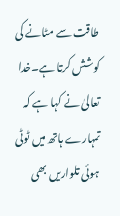طاقت سے مٹانے کی کوشش کرتا ہے۔خدا تعالیٰ نے کہا ہے کہ تمہارے ہاتھ میں ٹوٹی ہوئی تلواریں بھی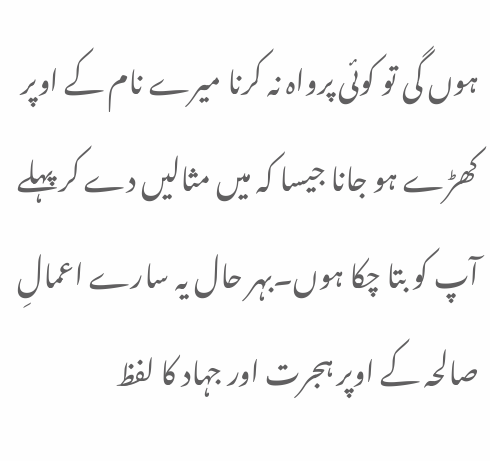ہوں گی تو کوئی پرواہ نہ کرنا میرے نام کے اوپر کھڑے ہو جانا جیسا کہ میں مثالیں دے کر پہلے آپ کو بتا چکا ہوں۔بہر حال یہ سارے اعمالِ صالحہ کے اوپر ہجرت اور جہاد کا لفظ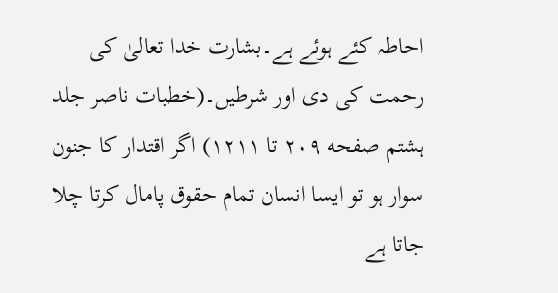احاطہ کئے ہوئے ہے۔بشارت خدا تعالیٰ کی رحمت کی دی اور شرطیں۔(خطبات ناصر جلد ہشتم صفحه ۲۰۹ تا ۱۲۱۱) اگر اقتدار کا جنون سوار ہو تو ایسا انسان تمام حقوق پامال کرتا چلا جاتا ہے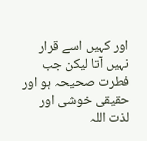اور کہیں اسے قرار نہیں آتا لیکن جب فطرت صحیحہ ہو اور حقیقی خوشی اور لذت اللہ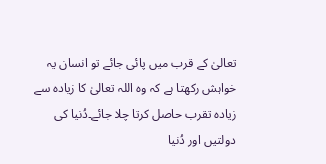تعالیٰ کے قرب میں پائی جائے تو انسان یہ خواہش رکھتا ہے کہ وہ اللہ تعالیٰ کا زیادہ سے زیادہ تقرب حاصل کرتا چلا جائے۔دُنیا کی دولتیں اور دُنیا